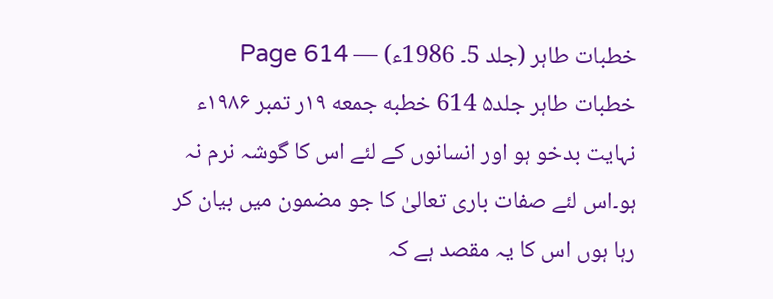خطبات طاہر (جلد 5۔ 1986ء) — Page 614
خطبات طاہر جلد۵ 614 خطبه جمعه ۱۹ر تمبر ۱۹۸۶ء نہایت بدخو ہو اور انسانوں کے لئے اس کا گوشہ نرم نہ ہو۔اس لئے صفات باری تعالیٰ کا جو مضمون میں بیان کر رہا ہوں اس کا یہ مقصد ہے کہ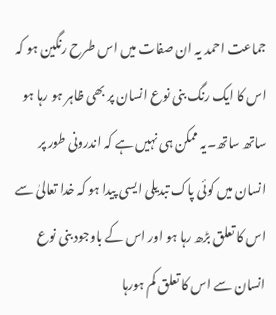جماعت احمد یہ ان صفات میں اس طرح رنگین ہو کہ اس کا ایک رنگ بنی نوع انسان پر بھی ظاہر ہو رہا ہو ساتھ ساتھ۔یہ ممکن ہی نہیں ہے کہ اندرونی طور پر انسان میں کوئی پاک تبدیلی ایسی پیدا ہو کہ خدا تعالیٰ سے اس کا تعلق بڑھ رہا ہو اور اس کے باوجود بنی نوع انسان سے اس کا تعلق کم ہورہا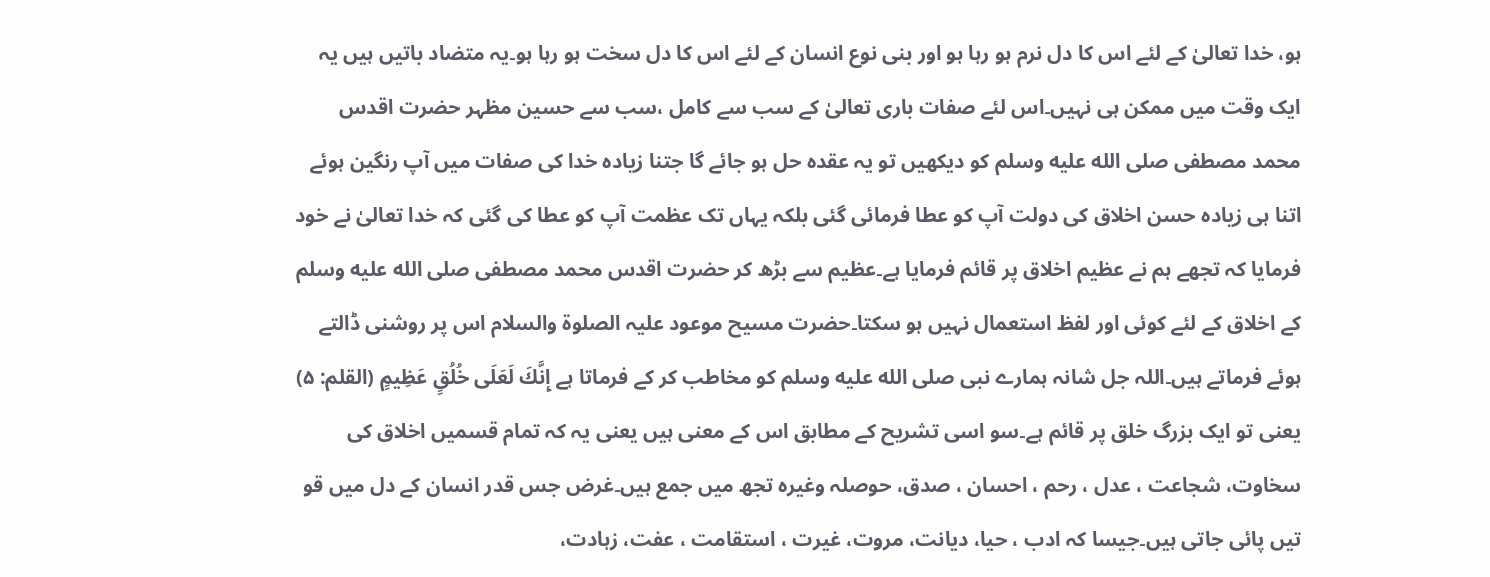ہو، خدا تعالیٰ کے لئے اس کا دل نرم ہو رہا ہو اور بنی نوع انسان کے لئے اس کا دل سخت ہو رہا ہو۔یہ متضاد باتیں ہیں یہ ایک وقت میں ممکن ہی نہیں۔اس لئے صفات باری تعالیٰ کے سب سے کامل ،سب سے حسین مظہر حضرت اقدس محمد مصطفی صلى الله عليه وسلم کو دیکھیں تو یہ عقدہ حل ہو جائے گا جتنا زیادہ خدا کی صفات میں آپ رنگین ہوئے اتنا ہی زیادہ حسن اخلاق کی دولت آپ کو عطا فرمائی گئی بلکہ یہاں تک عظمت آپ کو عطا کی گئی کہ خدا تعالیٰ نے خود فرمایا کہ تجھے ہم نے عظیم اخلاق پر قائم فرمایا ہے۔عظیم سے بڑھ کر حضرت اقدس محمد مصطفی صلى الله عليه وسلم کے اخلاق کے لئے کوئی اور لفظ استعمال نہیں ہو سکتا۔حضرت مسیح موعود علیہ الصلوۃ والسلام اس پر روشنی ڈالتے ہوئے فرماتے ہیں۔اللہ جل شانہ ہمارے نبی صلى الله عليه وسلم کو مخاطب کر کے فرماتا ہے إِنَّكَ لَعَلَى خُلُقٍ عَظِيمٍ (القلم: ۵) یعنی تو ایک بزرگ خلق پر قائم ہے۔سو اسی تشریح کے مطابق اس کے معنی ہیں یعنی یہ کہ تمام قسمیں اخلاق کی سخاوت، شجاعت ، عدل ، رحم ، احسان ، صدق، حوصلہ وغیرہ تجھ میں جمع ہیں۔غرض جس قدر انسان کے دل میں قو تیں پائی جاتی ہیں۔جیسا کہ ادب ، حیا، دیانت، مروت، غیرت ، استقامت ، عفت، زہادت،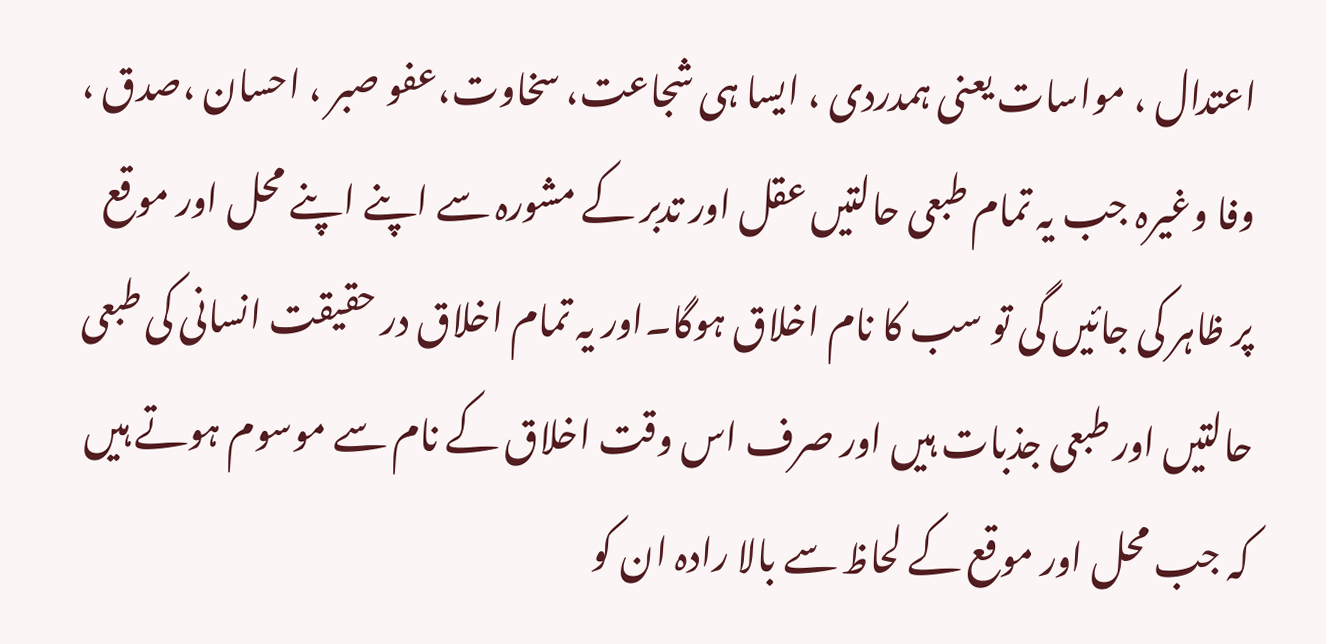اعتدال ، مواسات یعنی ہمدردی ، ایسا ہی شجاعت، سخاوت،عفو صبر ، احسان ،صدق ، وفا وغیرہ جب یہ تمام طبعی حالتیں عقل اور تدبر کے مشورہ سے اپنے اپنے محل اور موقع پر ظاہر کی جائیں گی تو سب کا نام اخلاق ہوگا۔اور یہ تمام اخلاق در حقیقت انسانی کی طبعی حالتیں اور طبعی جذبات ہیں اور صرف اس وقت اخلاق کے نام سے موسوم ہوتے ہیں کہ جب محل اور موقع کے لحاظ سے بالا رادہ ان کو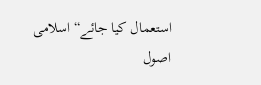استعمال کیا جائے“ اسلامی اصول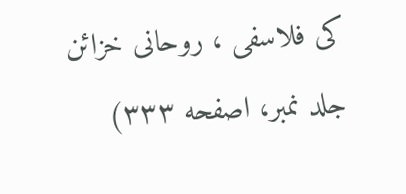کی فلاسفی ، روحانی خزائن جلد نمبر، اصفحه ۳۳۳)